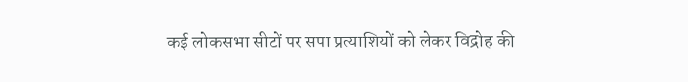कई लोकसभा सीटों पर सपा प्रत्याशियों को लेकर विद्रोह की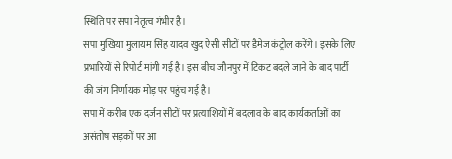स्थिति पर सपा नेतृत्व गंभीर है।
सपा मुखिया मुलायम सिंह यादव खुद ऐसी सीटों पर डैमेज कंट्रोल करेंगे। इसके लिए प्रभारियों से रिपोर्ट मांगी गई है। इस बीच जौनपुर में टिकट बदले जाने के बाद पार्टी की जंग निर्णायक मोड़ पर पहुंच गई है।
सपा में करीब एक दर्जन सीटों पर प्रत्याशियों में बदलाव के बाद कार्यकर्ताओं का असंतोष सड़कों पर आ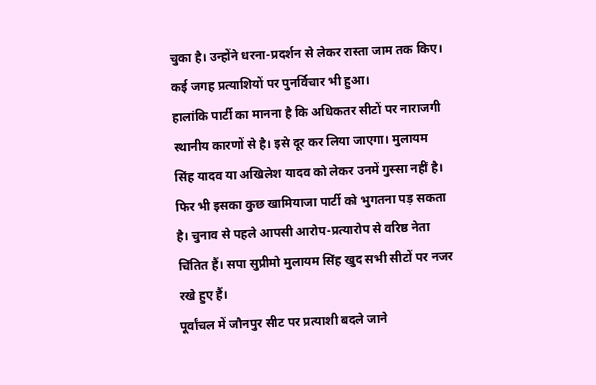चुका है। उन्होंने धरना-प्रदर्शन से लेकर रास्ता जाम तक किए। कई जगह प्रत्याशियों पर पुनर्विचार भी हुआ।
हालांकि पार्टी का मानना है कि अधिकतर सीटों पर नाराजगी स्थानीय कारणों से है। इसे दूर कर लिया जाएगा। मुलायम सिंह यादव या अखिलेश यादव को लेकर उनमें गुस्सा नहीं है।
फिर भी इसका कुछ खामियाजा पार्टी को भुगतना पड़ सकता है। चुनाव से पहले आपसी आरोप-प्रत्यारोप से वरिष्ठ नेता चिंतित हैं। सपा सुप्रीमो मुलायम सिंह खुद सभी सीटों पर नजर रखे हुए हैं।
पूर्वांचल में जौनपुर सीट पर प्रत्याशी बदले जाने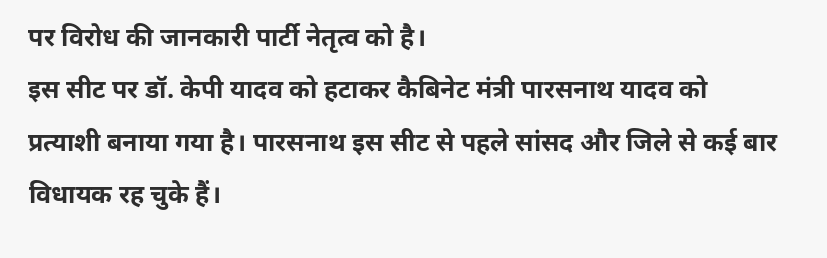पर विरोध की जानकारी पार्टी नेतृत्व को है।
इस सीट पर डॉ. केपी यादव को हटाकर कैबिनेट मंत्री पारसनाथ यादव को प्रत्याशी बनाया गया है। पारसनाथ इस सीट से पहले सांसद और जिले से कई बार विधायक रह चुके हैं।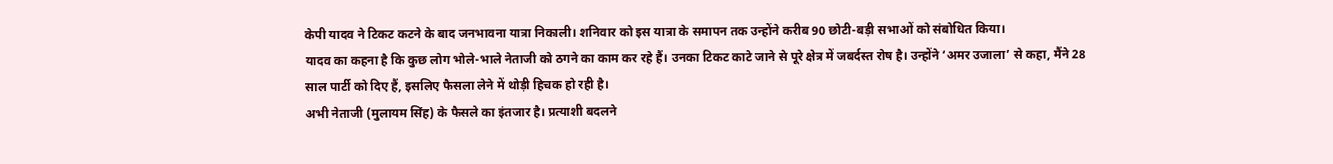केपी यादव ने टिकट कटने के बाद जनभावना यात्रा निकाली। शनिवार को इस यात्रा के समापन तक उन्होंने करीब 90 छोटी-बड़ी सभाओं को संबोधित किया।
यादव का कहना है कि कुछ लोग भोले-भाले नेताजी को ठगने का काम कर रहे हैं। उनका टिकट काटे जाने से पूरे क्षेत्र में जबर्दस्त रोष है। उन्होंने ‘अमर उजाला’ से कहा, मैंने 28 साल पार्टी को दिए हैं, इसलिए फैसला लेने में थोड़ी हिचक हो रही है।
अभी नेताजी (मुलायम सिंह) के फैसले का इंतजार है। प्रत्याशी बदलने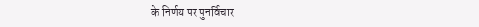के निर्णय पर पुनर्विचार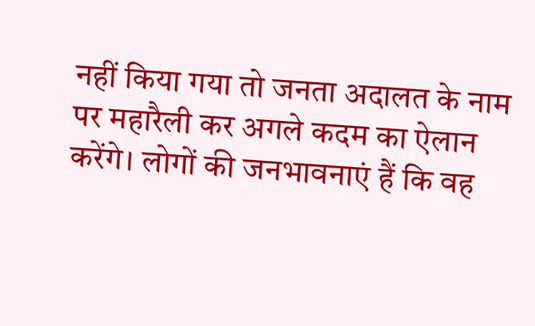नहीं किया गया तो जनता अदालत के नाम पर महारैली कर अगले कदम का ऐलान करेंगे। लोगों की जनभावनाएं हैं कि वह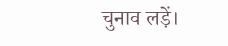चुनाव लड़ें।